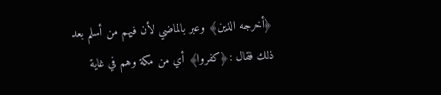﴿أخرجه الذين﴾ وعبر بالماضي لأن فيهم من أسلم بعد ذلك فقال :﴿كفروا﴾ أي من مكة وهم في غاية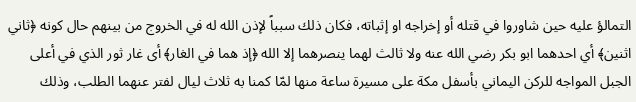التمالؤ عليه حين شاوروا في قتله أو إخراجه او إثباته، فكان ذلك سبباً لإذن الله له في الخروج من بينهم حال كونه ﴿ثاني اثنين﴾ أي احدهما ابو بكر رضي الله عنه ولا ثالث لهما ينصرهما إلا الله ﴿إذ هما في الغار﴾ أى غار ثور الذي في أعلى الجبل المواجه للركن اليماني بأسفل مكة على مسيرة ساعة منها لمّا كمنا به ثلاث ليال لفتر عنهما الطلب، وذلك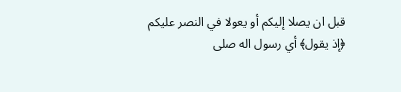قبل ان يصلا إليكم أو يعولا في النصر عليكم ﴿إذ يقول﴾ أي رسول اله صلى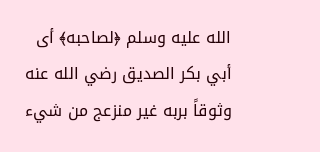الله عليه وسلم ﴿لصاحبه﴾ أى أبي بكر الصديق رضي الله عنه وثوقاً بربه غير منزعج من شيء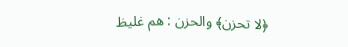﴿لا تحزن﴾ والحزن : هم غليظ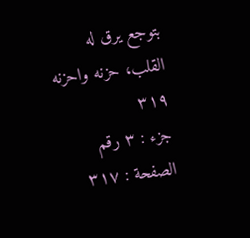بتوجع يرق له القلب، حزنه واحزنه
٣١٩
جزء : ٣ رقم الصفحة : ٣١٧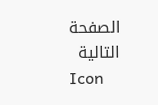الصفحة التالية
Icon